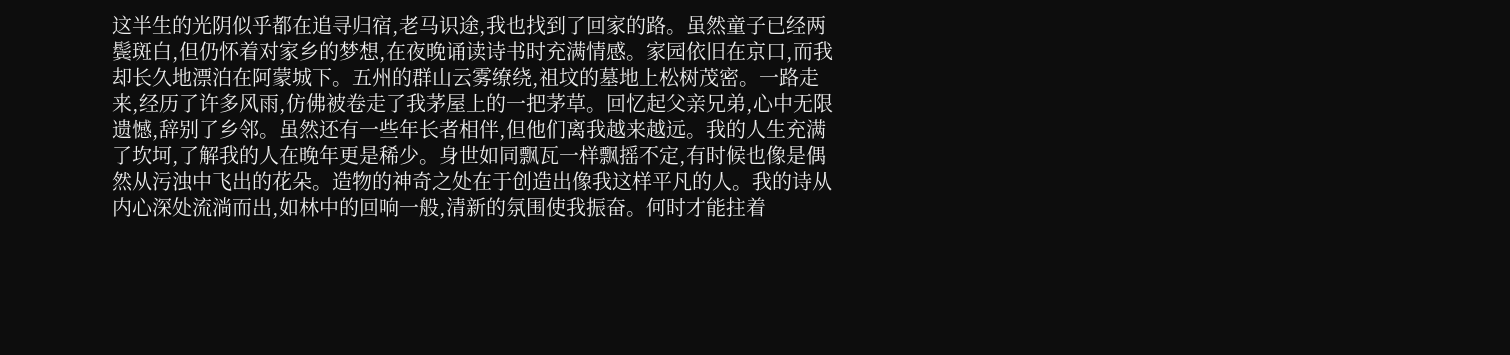这半生的光阴似乎都在追寻归宿,老马识途,我也找到了回家的路。虽然童子已经两鬓斑白,但仍怀着对家乡的梦想,在夜晚诵读诗书时充满情感。家园依旧在京口,而我却长久地漂泊在阿蒙城下。五州的群山云雾缭绕,祖坟的墓地上松树茂密。一路走来,经历了许多风雨,仿佛被卷走了我茅屋上的一把茅草。回忆起父亲兄弟,心中无限遗憾,辞别了乡邻。虽然还有一些年长者相伴,但他们离我越来越远。我的人生充满了坎坷,了解我的人在晚年更是稀少。身世如同飘瓦一样飘摇不定,有时候也像是偶然从污浊中飞出的花朵。造物的神奇之处在于创造出像我这样平凡的人。我的诗从内心深处流淌而出,如林中的回响一般,清新的氛围使我振奋。何时才能拄着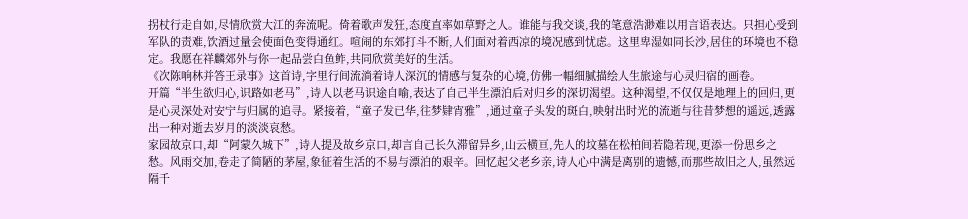拐杖行走自如,尽情欣赏大江的奔流呢。倚着歌声发狂,态度直率如草野之人。谁能与我交谈,我的笔意浩渺难以用言语表达。只担心受到军队的责难,饮酒过量会使面色变得通红。喧闹的东郊打斗不断,人们面对着西凉的境况感到忧虑。这里卑湿如同长沙,居住的环境也不稳定。我愿在祥麟郊外与你一起品尝白鱼鲊,共同欣赏美好的生活。
《次陈响林并答王录事》这首诗,字里行间流淌着诗人深沉的情感与复杂的心境,仿佛一幅细腻描绘人生旅途与心灵归宿的画卷。
开篇“半生欲归心,识路如老马”,诗人以老马识途自喻,表达了自己半生漂泊后对归乡的深切渴望。这种渴望,不仅仅是地理上的回归,更是心灵深处对安宁与归属的追寻。紧接着,“童子发已华,往梦肄宵雅”,通过童子头发的斑白,映射出时光的流逝与往昔梦想的遥远,透露出一种对逝去岁月的淡淡哀愁。
家园故京口,却“阿蒙久城下”,诗人提及故乡京口,却言自己长久滞留异乡,山云横亘,先人的坟墓在松柏间若隐若现,更添一份思乡之愁。风雨交加,卷走了简陋的茅屋,象征着生活的不易与漂泊的艰辛。回忆起父老乡亲,诗人心中满是离别的遗憾,而那些故旧之人,虽然远隔千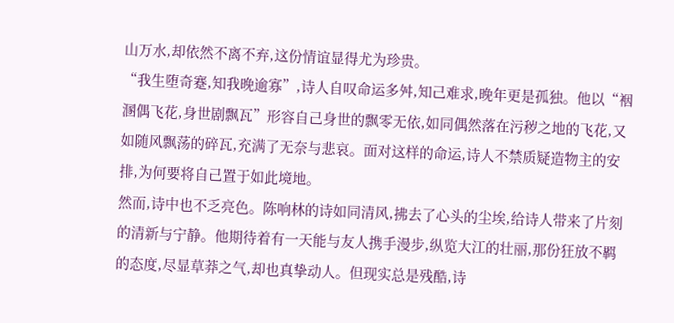山万水,却依然不离不弃,这份情谊显得尤为珍贵。
“我生堕奇蹇,知我晚逾寡”,诗人自叹命运多舛,知己难求,晚年更是孤独。他以“裀溷偶飞花,身世剧飘瓦”形容自己身世的飘零无依,如同偶然落在污秽之地的飞花,又如随风飘荡的碎瓦,充满了无奈与悲哀。面对这样的命运,诗人不禁质疑造物主的安排,为何要将自己置于如此境地。
然而,诗中也不乏亮色。陈响林的诗如同清风,拂去了心头的尘埃,给诗人带来了片刻的清新与宁静。他期待着有一天能与友人携手漫步,纵览大江的壮丽,那份狂放不羁的态度,尽显草莽之气,却也真挚动人。但现实总是残酷,诗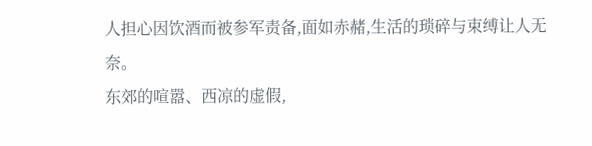人担心因饮酒而被参军责备,面如赤赭,生活的琐碎与束缚让人无奈。
东郊的喧嚣、西凉的虚假,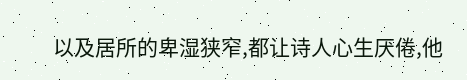以及居所的卑湿狭窄,都让诗人心生厌倦,他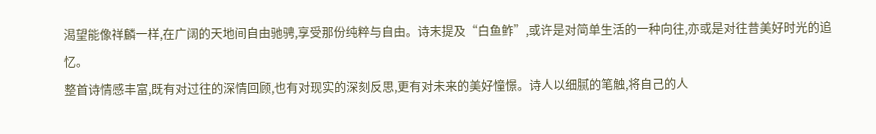渴望能像祥麟一样,在广阔的天地间自由驰骋,享受那份纯粹与自由。诗末提及“白鱼鲊”,或许是对简单生活的一种向往,亦或是对往昔美好时光的追忆。
整首诗情感丰富,既有对过往的深情回顾,也有对现实的深刻反思,更有对未来的美好憧憬。诗人以细腻的笔触,将自己的人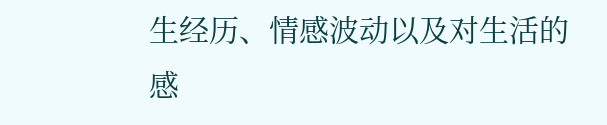生经历、情感波动以及对生活的感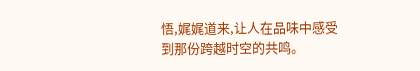悟,娓娓道来,让人在品味中感受到那份跨越时空的共鸣。